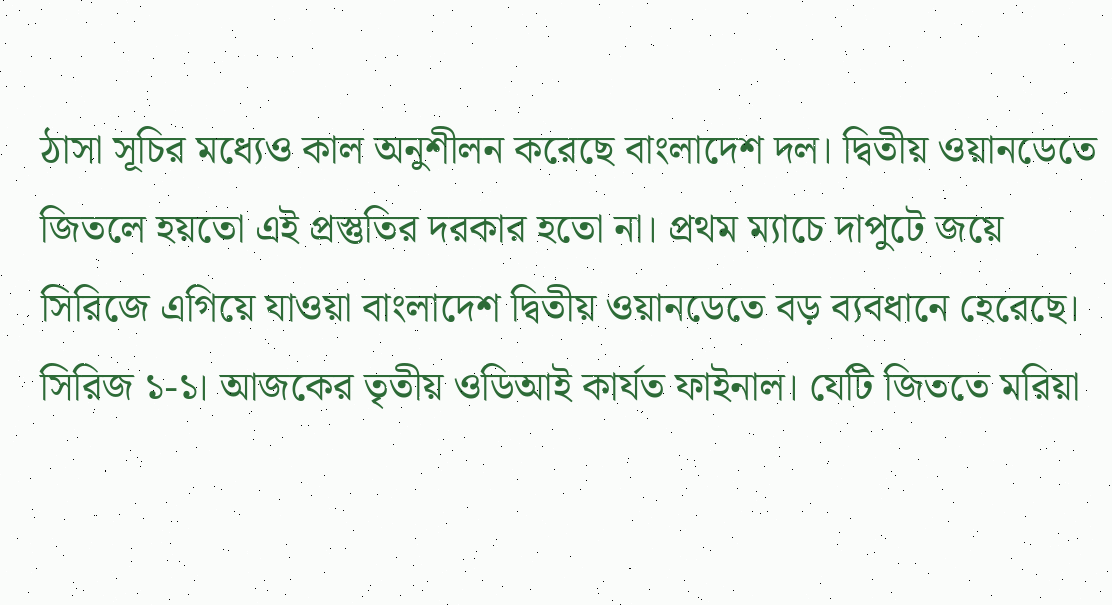ঠাসা সূচির মধ্যেও কাল অনুশীলন করেছে বাংলাদেশ দল। দ্বিতীয় ওয়ানডেতে জিতলে হয়তো এই প্রস্তুতির দরকার হতো না। প্রথম ম্যাচে দাপুটে জয়ে সিরিজে এগিয়ে যাওয়া বাংলাদেশ দ্বিতীয় ওয়ানডেতে বড় ব্যবধানে হেরেছে। সিরিজ ১-১। আজকের তৃতীয় ওডিআই কার্যত ফাইনাল। যেটি জিততে মরিয়া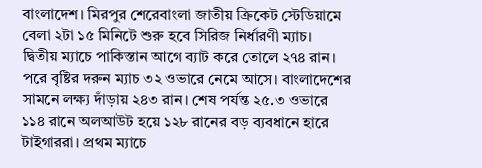বাংলাদেশ। মিরপুর শেরেবাংলা জাতীয় ক্রিকেট স্টেডিয়ামে বেলা ২টা ১৫ মিনিটে শুরু হবে সিরিজ নির্ধারণী ম্যাচ।
দ্বিতীয় ম্যাচে পাকিস্তান আগে ব্যাট করে তোলে ২৭৪ রান। পরে বৃষ্টির দরুন ম্যাচ ৩২ ওভারে নেমে আসে। বাংলাদেশের সামনে লক্ষ্য দাঁড়ায় ২৪৩ রান। শেষ পর্যন্ত ২৫.৩ ওভারে ১১৪ রানে অলআউট হয়ে ১২৮ রানের বড় ব্যবধানে হারে টাইগাররা। প্রথম ম্যাচে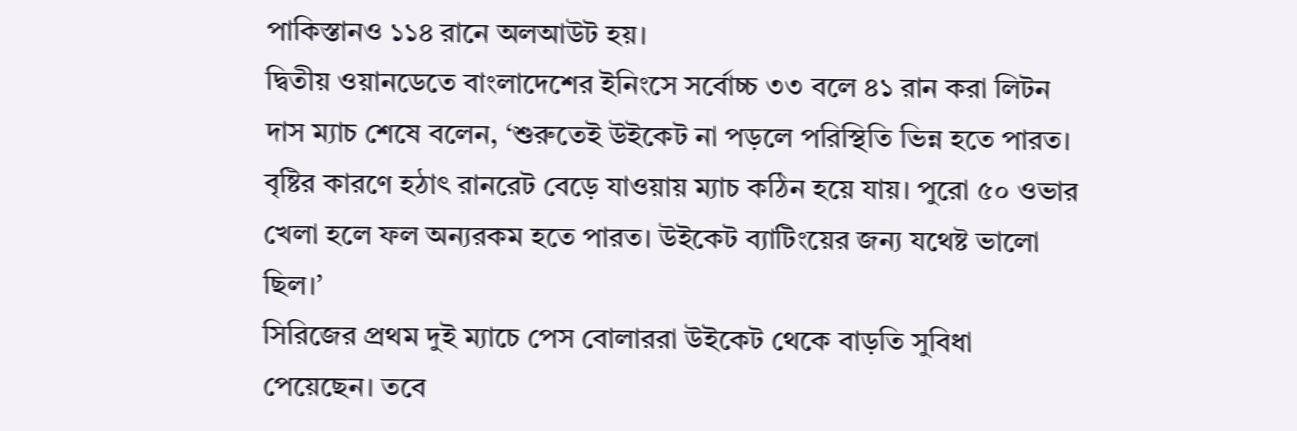পাকিস্তানও ১১৪ রানে অলআউট হয়।
দ্বিতীয় ওয়ানডেতে বাংলাদেশের ইনিংসে সর্বোচ্চ ৩৩ বলে ৪১ রান করা লিটন দাস ম্যাচ শেষে বলেন, ‘শুরুতেই উইকেট না পড়লে পরিস্থিতি ভিন্ন হতে পারত। বৃষ্টির কারণে হঠাৎ রানরেট বেড়ে যাওয়ায় ম্যাচ কঠিন হয়ে যায়। পুরো ৫০ ওভার খেলা হলে ফল অন্যরকম হতে পারত। উইকেট ব্যাটিংয়ের জন্য যথেষ্ট ভালো ছিল।’
সিরিজের প্রথম দুই ম্যাচে পেস বোলাররা উইকেট থেকে বাড়তি সুবিধা পেয়েছেন। তবে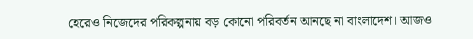হেরেও নিজেদের পরিকল্পনায় বড় কোনো পরিবর্তন আনছে না বাংলাদেশ। আজও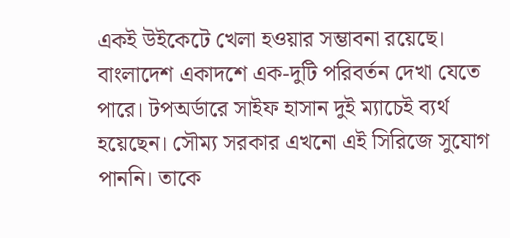একই উইকেটে খেলা হওয়ার সম্ভাবনা রয়েছে। বাংলাদেশ একাদশে এক-দুটি পরিবর্তন দেখা যেতে পারে। টপঅর্ডারে সাইফ হাসান দুই ম্যাচেই ব্যর্থ হয়েছেন। সৌম্য সরকার এখনো এই সিরিজে সুযোগ পাননি। তাকে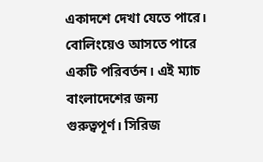একাদশে দেখা যেতে পারে। বোলিংয়েও আসতে পারে একটি পরিবর্তন। এই ম্যাচ বাংলাদেশের জন্য গুরুত্বপূর্ণ। সিরিজ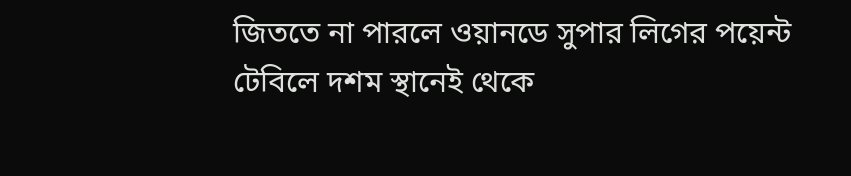জিততে না পারলে ওয়ানডে সুপার লিগের পয়েন্ট টেবিলে দশম স্থানেই থেকে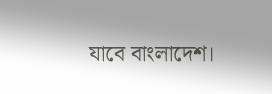যাবে বাংলাদেশ।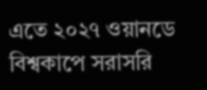এতে ২০২৭ ওয়ানডে বিশ্বকাপে সরাসরি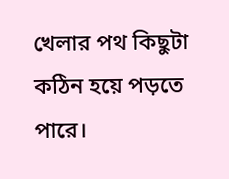খেলার পথ কিছুটা কঠিন হয়ে পড়তে পারে।